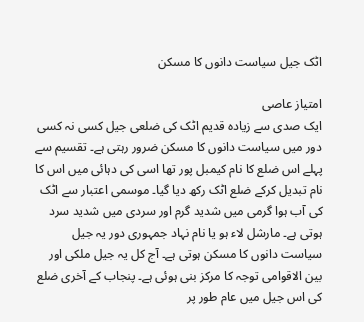اٹک جیل سیاست دانوں کا مسکن

امتیاز عاصی
ایک صدی سے زیادہ قدیم اٹک کی ضلعی جیل کسی نہ کسی دور میں سیاست دانوں کا مسکن ضرور رہتی ہے۔ تقسیم سے پہلے اس ضلع کا نام کیمبل پور تھا اسی کی دہائی میں اس کا نام تبدیل کرکے ضلع اٹک رکھ دیا گیا۔ موسمی اعتبار سے اٹک کی آب ہوا گرمی میں شدید گرم اور سردی میں شدید سرد ہوتی ہے۔ مارشل لاء ہو یا نام نہاد جمہوری دور یہ جیل سیاست دانوں کا مسکن ہوتی ہے۔ آج کل یہ جیل ملکی اور بین الاقوامی توجہ کا مرکز بنی ہوئی ہے۔ پنجاب کے آخری ضلع کی اس جیل میں عام طور پر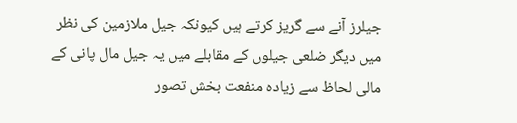جیلرز آنے سے گریز کرتے ہیں کیونکہ جیل ملازمین کی نظر میں دیگر ضلعی جیلوں کے مقابلے میں یہ جیل مال پانی کے مالی لحاظ سے زیادہ منفعت بخش تصور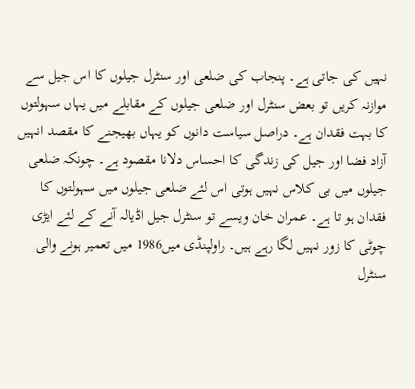نہیں کی جاتی ہے۔ پنجاب کی ضلعی اور سنٹرل جیلوں کا اس جیل سے موازنہ کریں تو بعض سنٹرل اور ضلعی جیلوں کے مقابلے میں یہاں سہولتوں کا بہت فقدان ہے۔ دراصل سیاست دانوں کو یہاں بھیجنے کا مقصد انہیں آزاد فضا اور جیل کی زندگی کا احساس دلانا مقصود ہے۔ چونکہ ضلعی جیلوں میں بی کلاس نہیں ہوتی اس لئے ضلعی جیلوں میں سہولتوں کا فقدان ہو تا ہے۔ عمران خان ویسے تو سنٹرل جیل اڈیالہ آنے کے لئے ایڑی چوٹی کا زور نہیں لگا رہے ہیں۔ راولپنڈی میں1986 میں تعمیر ہونے والی سنٹرل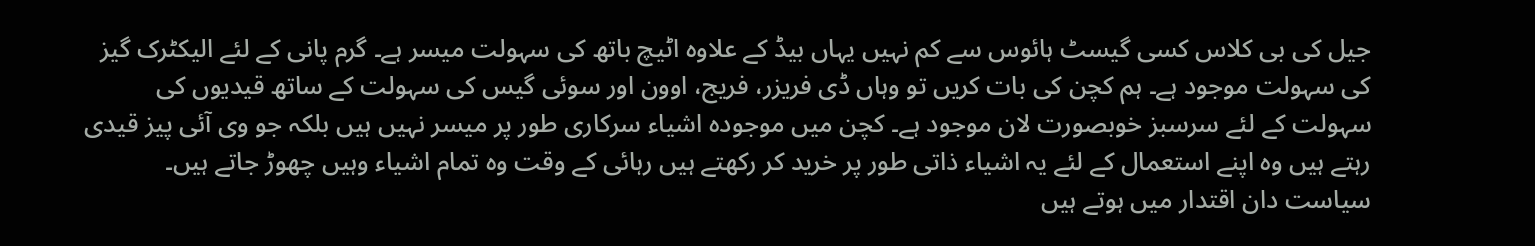جیل کی بی کلاس کسی گیسٹ ہائوس سے کم نہیں یہاں بیڈ کے علاوہ اٹیچ باتھ کی سہولت میسر ہے۔ گرم پانی کے لئے الیکٹرک گیز کی سہولت موجود ہے۔ ہم کچن کی بات کریں تو وہاں ڈی فریزر، فریج، اوون اور سوئی گیس کی سہولت کے ساتھ قیدیوں کی سہولت کے لئے سرسبز خوبصورت لان موجود ہے۔ کچن میں موجودہ اشیاء سرکاری طور پر میسر نہیں ہیں بلکہ جو وی آئی پیز قیدی رہتے ہیں وہ اپنے استعمال کے لئے یہ اشیاء ذاتی طور پر خرید کر رکھتے ہیں رہائی کے وقت وہ تمام اشیاء وہیں چھوڑ جاتے ہیں۔ سیاست دان اقتدار میں ہوتے ہیں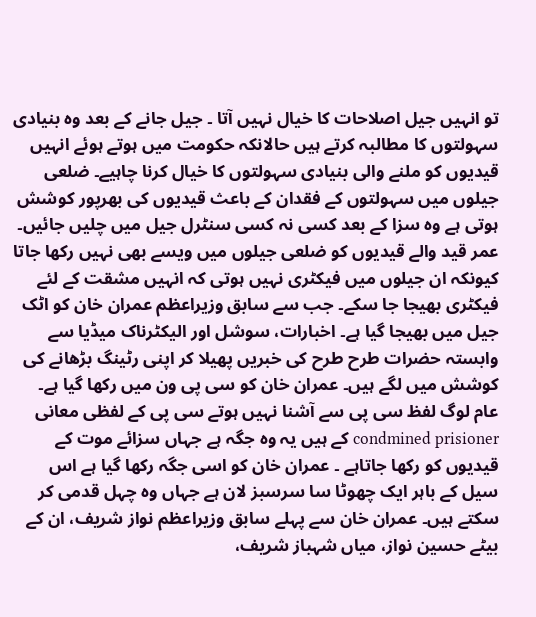تو انہیں جیل اصلاحات کا خیال نہیں آتا ۔ جیل جانے کے بعد وہ بنیادی سہولتوں کا مطالبہ کرتے ہیں حالانکہ حکومت میں ہوتے ہوئے انہیں قیدیوں کو ملنے والی بنیادی سہولتوں کا خیال کرنا چاہیے۔ ضلعی جیلوں میں سہولتوں کے فقدان کے باعث قیدیوں کی بھرپور کوشش ہوتی ہے وہ سزا کے بعد کسی نہ کسی سنٹرل جیل میں چلیں جائیں۔ عمر قید والے قیدیوں کو ضلعی جیلوں میں ویسے بھی نہیں رکھا جاتا کیونکہ ان جیلوں میں فیکٹری نہیں ہوتی کہ انہیں مشقت کے لئے فیکٹری بھیجا جا سکے۔ جب سے سابق وزیراعظم عمران خان کو اٹک جیل میں بھیجا گیا ہے۔ اخبارات، سوشل اور الیکٹرناک میڈیا سے وابستہ حضرات طرح طرح کی خبریں پھیلا کر اپنی رٹینگ بڑھانے کی کوشش میں لگے ہیں۔ عمران خان کو سی پی ون میں رکھا گیا ہے۔ عام لوگ لفظ سی پی سے آشنا نہیں ہوتے سی پی کے لفظی معانی condmined prisioner کے ہیں یہ وہ جگہ ہے جہاں سزائے موت کے قیدیوں کو رکھا جاتاہے ۔ عمران خان کو اسی جگہ رکھا گیا ہے اس سیل کے باہر ایک چھوٹا سا سرسبز لان ہے جہاں وہ چہل قدمی کر سکتے ہیں۔ عمران خان سے پہلے سابق وزیراعظم نواز شریف، ان کے بیٹے حسین نواز، میاں شہباز شریف،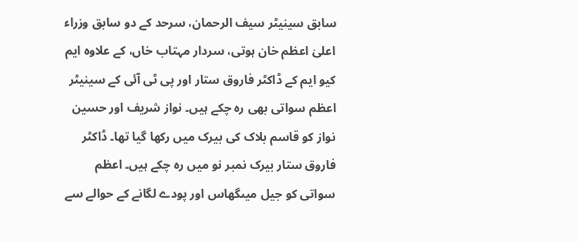سابق سینیٹر سیف الرحمان، سرحد کے دو سابق وزراء اعلیٰ اعظم خان ہوتی، سردار مہتاب خاں، کے علاوہ ایم کیو ایم کے ڈاکٹر فاروق ستار اور پی ٹی آئی کے سینیٹر اعظم سواتی بھی رہ چکے ہیں۔ نواز شریف اور حسین نواز کو قاسم بلاک کی بیرک میں رکھا گیا تھا۔ ڈاکٹر فاروق ستار بیرک نمبر نو میں رہ چکے ہیں۔ اعظم سواتی کو جیل میںگھاس اور پودے لگانے کے حوالے سے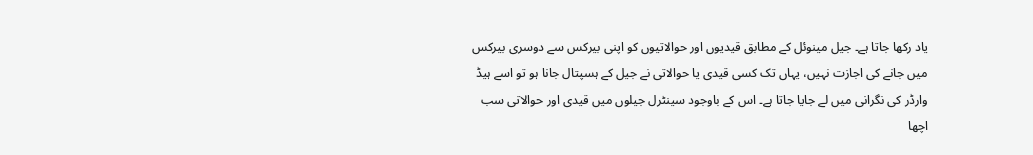یاد رکھا جاتا ہے۔ جیل مینوئل کے مطابق قیدیوں اور حوالاتیوں کو اپنی بیرکس سے دوسری بیرکس میں جانے کی اجازت نہیں، یہاں تک کسی قیدی یا حوالاتی نے جیل کے ہسپتال جانا ہو تو اسے ہیڈ وارڈر کی نگرانی میں لے جایا جاتا ہے۔ اس کے باوجود سینٹرل جیلوں میں قیدی اور حوالاتی سب اچھا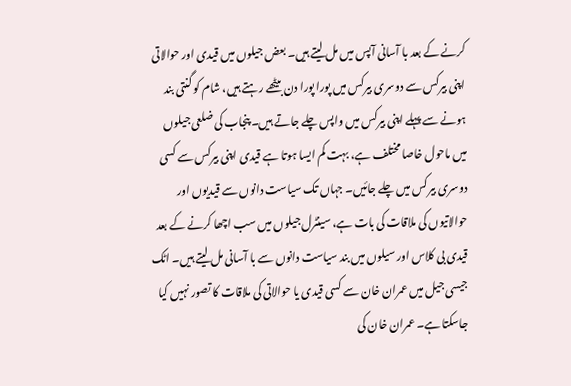کرنے کے بعد با آسانی آپس میں مل لیتے ہیں۔ بعض جیلوں میں قیدی اور حوالاتی اپنی بیرکس سے دوسری بیرکس میں پورا پورا دن بیٹھے رہتے ہیں، شام کو گنتی بند ہونے سے پہلے اپنی بیرکس میں واپس چلے جاتے ہیں۔ پنجاب کی ضلعی جیلوں میں ماحول خاصا مختلف ہے، بہت کم ایسا ہوتا ہے قیدی اپنی بیرکس سے کسی دوسری بیرکس میں چلے جائیں۔ جہاں تک سیاست دانوں سے قیدیوں اور حوالاتیوں کی ملاقات کی بات ہے، سینٹرل جیلوں میں سب اچھا کرنے کے بعد قیدی بی کلاس اور سیلوں میں بند سیاست دانوں سے با آسانی مل لیتے ہیں۔ اٹک جیسی جیل میں عمران خان سے کسی قیدی یا حوالاتی کی ملاقات کا تصور نہیں کیا جاسکتا ہے۔ عمران خان کی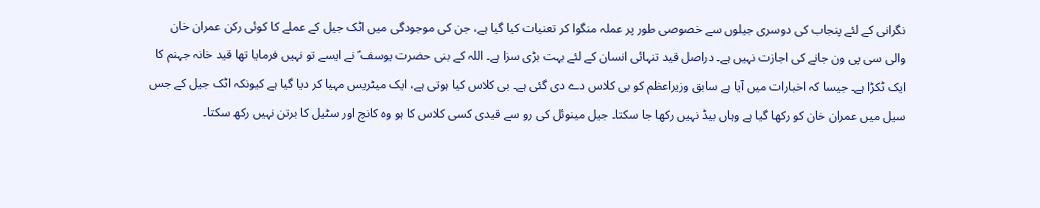نگرانی کے لئے پنجاب کی دوسری جیلوں سے خصوصی طور پر عملہ منگوا کر تعنیات کیا گیا ہے، جن کی موجودگی میں اٹک جیل کے عملے کا کوئی رکن عمران خان والی سی پی ون جانے کی اجازت نہیں ہے۔ دراصل قید تنہائی انسان کے لئے بہت بڑی سزا ہے۔ اللہ کے بنی حضرت یوسف ؑ نے ایسے تو نہیں فرمایا تھا قید خانہ جہنم کا ایک ٹکڑا ہے۔ جیسا کہ اخبارات میں آیا ہے سابق وزیراعظم کو بی کلاس دے دی گئی ہے۔ بی کلاس کیا ہوتی ہے، ایک میٹریس مہیا کر دیا گیا ہے کیونکہ اٹک جیل کے جس سیل میں عمران خان کو رکھا گیا ہے وہاں بیڈ نہیں رکھا جا سکتا۔ جیل مینوئل کی رو سے قیدی کسی کلاس کا ہو وہ کانچ اور سٹیل کا برتن نہیں رکھ سکتا۔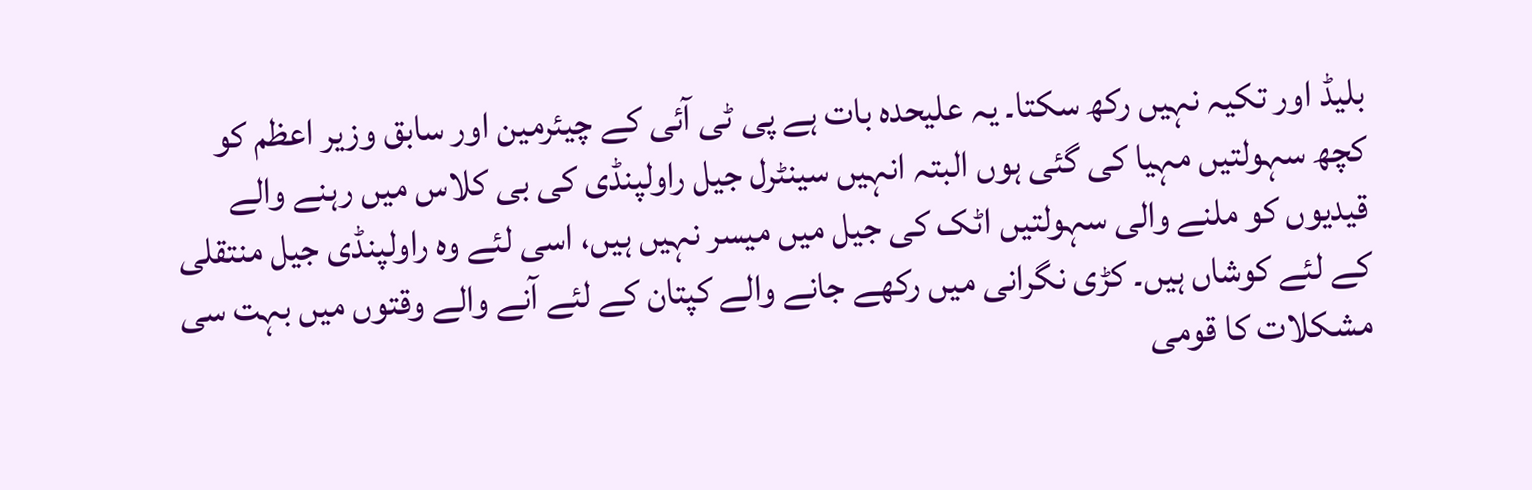بلیڈ اور تکیہ نہیں رکھ سکتا۔ یہ علیحدہ بات ہے پی ٹی آئی کے چیئرمین اور سابق وزیر اعظم کو کچھ سہولتیں مہیا کی گئی ہوں البتہ انہیں سینٹرل جیل راولپنڈی کی بی کلاس میں رہنے والے قیدیوں کو ملنے والی سہولتیں اٹک کی جیل میں میسر نہیں ہیں، اسی لئے وہ راولپنڈی جیل منتقلی کے لئے کوشاں ہیں۔ کڑی نگرانی میں رکھے جانے والے کپتان کے لئے آنے والے وقتوں میں بہت سی مشکلات کا قومی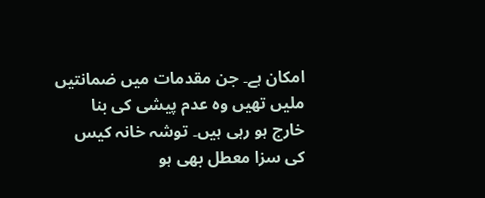امکان ہے۔ جن مقدمات میں ضمانتیں ملیں تھیں وہ عدم پیشی کی بنا خارج ہو رہی ہیں۔ توشہ خانہ کیس کی سزا معطل بھی ہو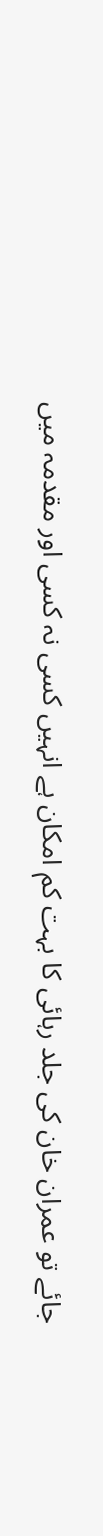جائے تو عمران خان کی جلد رہائی کا بہت کم امکان ہے انہیں کسی نہ کسی اور مقدمہ میں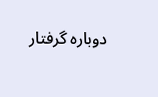دوبارہ گرفتار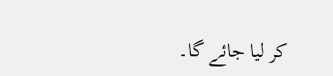کر لیا جائے گا۔